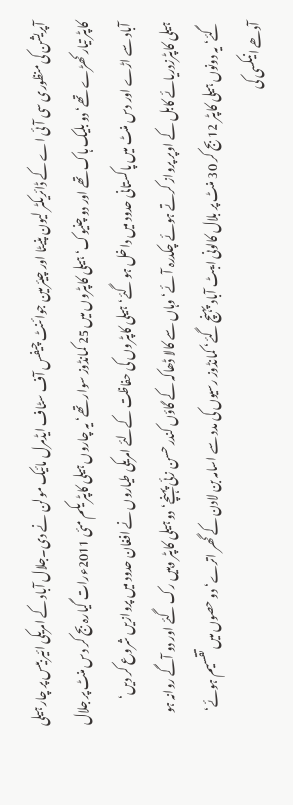آپریشن کی منظوری سی آئی اے کے ڈائریکٹر لیون پنیٹا اور چیئرمین جوائنٹ چیفس آف سٹاف ایڈمرل مائیک مولن نے دی۔جلال آباد کے امریکی ائیر بیس پر چار ہیلی کاپٹر تیار کھڑے تھے‘ دو بلیک ہاک تھے اور دو چنیوک‘ ہیلی کاپٹروں میں 25 کمانڈوز سوار تھے‘ یہ چاروں ہیلی کاپٹر یکم مئی 2011ءرات گیارہ بج کر دس منٹ پر جلال آباد سے اڑے اور دس منٹ میں پاکستانی حدود میں داخل ہو گئے‘ ہیلی کاپٹروں کی حفاظت کےلئے امریکی طیاروں نے افغان حدود میں پروازیں شروع کر دیں‘
ہیلی کاپٹرزدریائے کابل کے اوپر پرواز کرتے ہوئے چکدرہ آئے‘ وہاں سے کالا ڈھاکہ کے گاؤں کندر حسن زئی پہنچے‘ دو ہیلی کاپٹر وہیں رک گئے اور دو آگے روانہ ہو گئے‘ یہ دونوں ہیلی کاپٹر 12 بج کر 30 منٹ پر بلال کالونی ایبٹ آباد پہنچ گئے‘ کمانڈوز رسیوں کی مدد سے اسامہ بن لادن کے گھر اترے‘ دو حصوں میں تقسیم ہوئے‘ آدھے انیکسی کی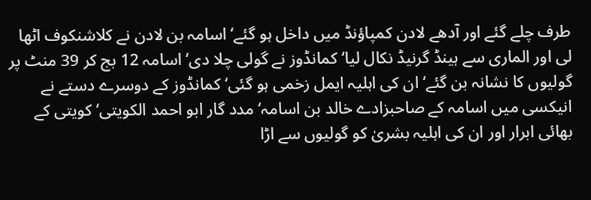طرف چلے گئے اور آدھے لادن کمپاؤنڈ میں داخل ہو گئے‘ اسامہ بن لادن نے کلاشنکوف اٹھا لی اور الماری سے ہینڈ گرنیڈ نکال لیا‘ کمانڈوز نے گولی چلا دی‘ اسامہ 12 بج کر 39 منٹ پر گولیوں کا نشانہ بن گئے‘ ان کی اہلیہ ایمل زخمی ہو گئی‘ کمانڈوز کے دوسرے دستے نے انیکسی میں اسامہ کے صاحبزادے خالد بن اسامہ‘ مدد گار ابو احمد الکویتی‘ کویتی کے بھائی ابرار اور ان کی اہلیہ بشریٰ کو گولیوں سے اڑا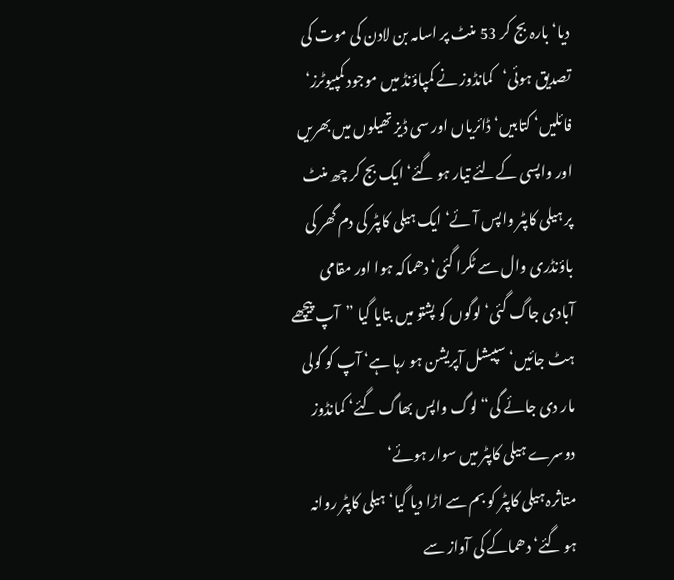دیا‘ بارہ بج کر 53 منٹ پر اسامہ بن لادن کی موت کی تصدیق ہوئی‘کمانڈوز نے کمپاؤنڈ میں موجود کمپیوٹرز‘ فائلیں‘ کتابیں‘ ڈائریاں اور سی ڈیز تھیلوں میں بھریں اور واپسی کےلئے تیار ہو گئے‘ ایک بج کر چھ منٹ پر ہیلی کاپٹر واپس آئے‘ ایک ہیلی کاپٹر کی دم گھر کی باؤنڈری وال سے ٹکرا گئی‘ دھماکہ ہوا اور مقامی آبادی جاگ گئی‘ لوگوں کو پشتو میں بتایا گیا ”آپ پیچھے ہٹ جائیں‘ سپیشل آپریشن ہو رہا ہے‘ آپ کو گولی مار دی جائے گی“ لوگ واپس بھاگ گئے‘ کمانڈوز دوسرے ہیلی کاپٹر میں سوار ہوئے‘
متاثرہ ہیلی کاپٹر کو بم سے اڑا دیا گیا‘ ہیلی کاپٹر روانہ ہو گئے‘ دھماکے کی آواز سے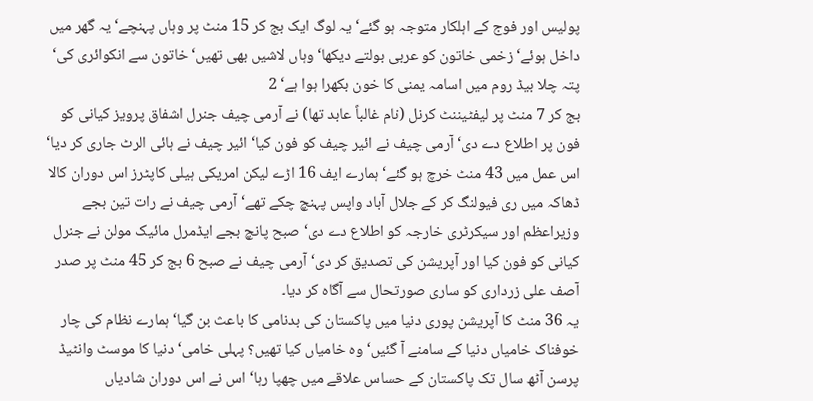پولیس اور فوج کے اہلکار متوجہ ہو گئے‘ یہ لوگ ایک بج کر 15 منٹ پر وہاں پہنچے‘ یہ گھر میں داخل ہوئے‘ زخمی خاتون کو عربی بولتے دیکھا‘ وہاں لاشیں بھی تھیں‘ خاتون سے انکوائری کی‘ پتہ چلا بیڈ روم میں اسامہ یمنی کا خون بکھرا ہوا ہے‘ 2
بج کر 7 منٹ پر لیفٹیننٹ کرنل (نام غالباً عابد تھا) نے آرمی چیف جنرل اشفاق پرویز کیانی کو فون پر اطلاع دے دی‘ آرمی چیف نے ائیر چیف کو فون کیا‘ ائیر چیف نے ہائی الرٹ جاری کر دیا‘ اس عمل میں 43 منٹ خرچ ہو گئے‘ ہمارے ایف 16 اڑے لیکن امریکی ہیلی کاپٹرز اس دوران کالا ڈھاکہ میں ری فیولنگ کر کے جلال آباد واپس پہنچ چکے تھے‘ آرمی چیف نے رات تین بجے وزیراعظم اور سیکرٹری خارجہ کو اطلاع دے دی‘ صبح پانچ بجے ایڈمرل مائیک مولن نے جنرل کیانی کو فون کیا اور آپریشن کی تصدیق کر دی‘ آرمی چیف نے صبح 6 بج کر 45 منٹ پر صدر آصف علی زرداری کو ساری صورتحال سے آگاہ کر دیا۔
یہ 36 منٹ کا آپریشن پوری دنیا میں پاکستان کی بدنامی کا باعث بن گیا‘ ہمارے نظام کی چار خوفناک خامیاں دنیا کے سامنے آ گئیں‘ وہ خامیاں کیا تھیں؟ پہلی خامی‘ دنیا کا موسٹ وانٹیڈ پرسن آٹھ سال تک پاکستان کے حساس علاقے میں چھپا رہا‘ اس نے اس دوران شادیاں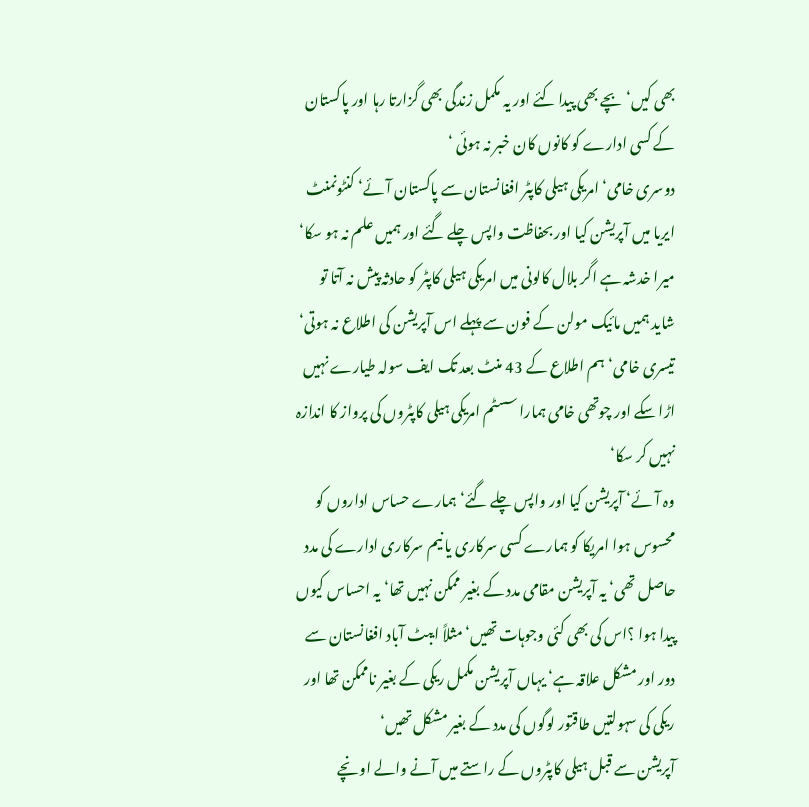بھی کیں‘ بچے بھی پیدا کئے اور یہ مکمل زندگی بھی گزارتا رہا اور پاکستان کے کسی ادارے کو کانوں کان خبر نہ ہوئی ‘
دوسری خامی‘ امریکی ہیلی کاپٹر افغانستان سے پاکستان آئے‘ کنٹونمنٹ ایریا میں آپریشن کیا اور بحفاظت واپس چلے گئے اور ہمیں علم نہ ہو سکا‘ میرا خدشہ ہے اگر بلال کالونی میں امریکی ہیلی کاپٹر کو حادثہ پیش نہ آتا تو شاید ہمیں مائیک مولن کے فون سے پہلے اس آپریشن کی اطلاع نہ ہوتی‘ تیسری خامی‘ ہم اطلاع کے 43 منٹ بعد تک ایف سولہ طیارے نہیں اڑا سکے اور چوتھی خامی ہمارا سسٹم امریکی ہیلی کاپٹروں کی پرواز کا اندازہ نہیں کر سکا‘
وہ آئے‘ آپریشن کیا اور واپس چلے گئے‘ ہمارے حساس اداروں کو محسوس ہوا امریکا کو ہمارے کسی سرکاری یا نیم سرکاری ادارے کی مدد حاصل تھی‘ یہ آپریشن مقامی مدد کے بغیر ممکن نہیں تھا‘ یہ احساس کیوں پیدا ہوا ؟اس کی بھی کئی وجوہات تھیں‘ مثلاً ایبٹ آباد افغانستان سے دور اور مشکل علاقہ ہے‘ یہاں آپریشن مکمل ریکی کے بغیر ناممکن تھا اور ریکی کی سہولتیں طاقتور لوگوں کی مدد کے بغیر مشکل تھیں‘
آپریشن سے قبل ہیلی کاپٹروں کے راستے میں آنے والے اونچے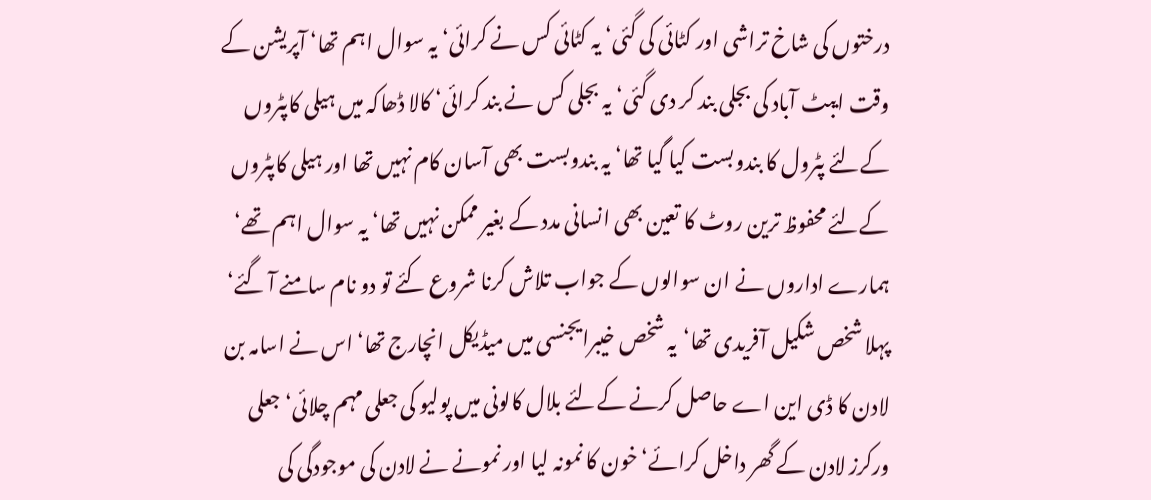درختوں کی شاخ تراشی اور کٹائی کی گئی‘ یہ کٹائی کس نے کرائی‘ یہ سوال اہم تھا‘ آپریشن کے وقت ایبٹ آباد کی بجلی بند کر دی گئی‘ یہ بجلی کس نے بند کرائی‘ کالا ڈھاکہ میں ہیلی کاپٹروں کےلئے پٹرول کا بندوبست کیا گیا تھا‘ یہ بندوبست بھی آسان کام نہیں تھا اور ہیلی کاپٹروں کےلئے محفوظ ترین روٹ کا تعین بھی انسانی مدد کے بغیر ممکن نہیں تھا‘ یہ سوال اہم تھے‘
ہمارے اداروں نے ان سوالوں کے جواب تلاش کرنا شروع کئے تو دو نام سامنے آ گئے‘ پہلا شخص شکیل آفریدی تھا‘یہ شخص خیبرایجنسی میں میڈیکل انچارج تھا‘ اس نے اسامہ بن لادن کا ڈی این اے حاصل کرنے کےلئے بلال کالونی میں پولیو کی جعلی مہم چلائی‘ جعلی ورکرز لادن کے گھر داخل کرائے‘ خون کا نمونہ لیا اور نمونے نے لادن کی موجودگی کی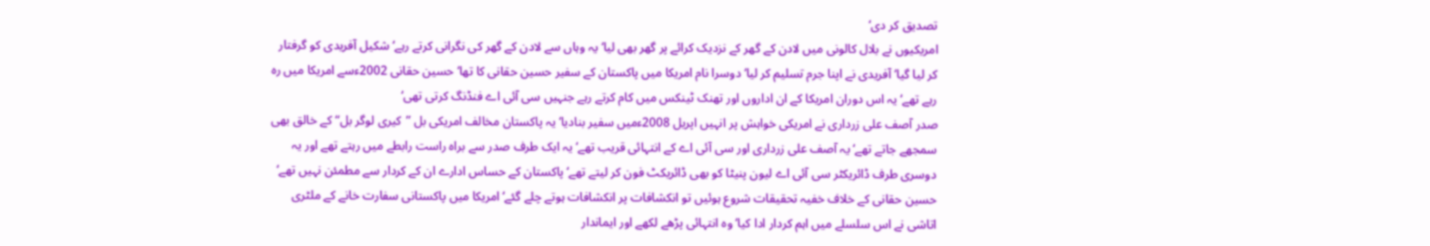تصدیق کر دی‘
امریکیوں نے بلال کالونی میں لادن کے گھر کے نزدیک کرائے پر گھر بھی لیا‘ یہ وہاں سے لادن کے گھر کی نگرانی کرتے رہے‘ شکیل آفریدی کو گرفتار کر لیا گیا‘ آفریدی نے اپنا جرم تسلیم کر لیا‘ دوسرا نام امریکا میں پاکستان کے سفیر حسین حقانی کا تھا‘ حسین حقانی 2002ءسے امریکا میں رہ رہے تھے‘ یہ اس دوران امریکا کے ان اداروں اور تھنک ٹینکس میں کام کرتے رہے جنہیں سی آئی اے فنڈنگ کرتی تھی‘
صدر آصف علی زرداری نے امریکی خواہش پر انہیں اپریل 2008ءمیں سفیر بنادیا‘ یہ پاکستان مخالف امریکی بل ”کیری لوگر بل“ کے خالق بھی سمجھے جاتے تھے‘ یہ آصف علی زرداری اور سی آئی اے کے انتہائی قریب تھے‘ یہ ایک طرف صدر سے براہ راست رابطے میں رہتے تھے اور یہ دوسری طرف ڈائریکٹر سی آئی اے لیون پنیٹا کو بھی ڈائریکٹ فون کر لیتے تھے‘ پاکستان کے حساس ادارے ان کے کردار سے مطمئن نہیں تھے‘
حسین حقانی کے خلاف خفیہ تحقیقات شروع ہوئیں تو انکشافات پر انکشافات ہوتے چلے گئے‘ امریکا میں پاکستانی سفارت خانے کے ملٹری اتاشی نے اس سلسلے میں اہم کردار ادا کیا‘ وہ انتہائی پڑھے لکھے اور ایماندار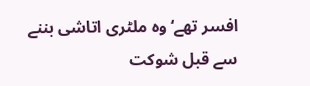افسر تھے‘ وہ ملٹری اتاشی بننے سے قبل شوکت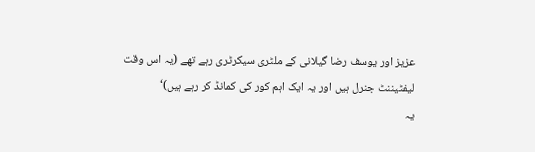عزیز اور یوسف رضا گیلانی کے ملٹری سیکرٹری رہے تھے (یہ اس وقت لیفٹیننٹ جنرل ہیں اور یہ ایک اہم کور کی کمانڈ کر رہے ہیں)‘
یہ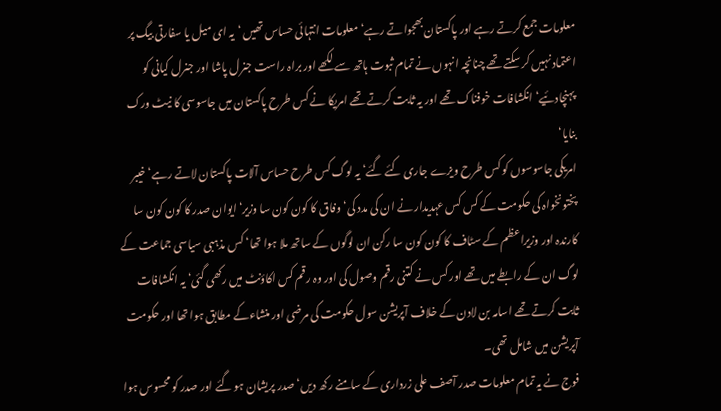معلومات جمع کرتے رہے اور پاکستان بھجواتے رہے‘ معلومات انتہائی حساس تھیں ‘یہ ای میل یا سفارتی بیگ پر اعتماد نہیں کر سکتے تھے چنانچہ انہوں نے تمام ثبوت ہاتھ سے لکھے اور براہ راست جنرل پاشا اور جنرل کیانی کو پہنچادئیے‘ انکشافات خوفناک تھے اور یہ ثابت کرتے تھے امریکا نے کس طرح پاکستان میں جاسوسی کا نیٹ ورک بنایا‘
امریکی جاسوسوں کو کس طرح ویزے جاری کئے گئے‘ یہ لوگ کس طرح حساس آلات پاکستان لاتے رہے‘ خیبر پختونخواہ کی حکومت کے کس کس عہدیدار نے ان کی مدد کی‘ وفاق کا کون کون سا وزیر‘ ایوان صدر کا کون کون سا کارندہ اور وزیراعظم کے سٹاف کا کون کون سا رکن ان لوگوں کے ساتھ ملا ہوا تھا‘ کس مذہبی سیاسی جماعت کے لوگ ان کے رابطے میں تھے اور کس نے کتنی رقم وصول کی اور وہ رقم کس اکاؤنٹ میں رکھی گئی‘ یہ انکشافات ثابت کرتے تھے اسامہ بن لادن کے خلاف آپریشن سول حکومت کی مرضی اور منشاءکے مطابق ہوا تھا اور حکومت آپریشن میں شامل تھی۔
فوج نے یہ تمام معلومات صدر آصف علی زرداری کے سامنے رکھ دیں‘ صدر پریشان ہو گئے اور صدر کو محسوس ہوا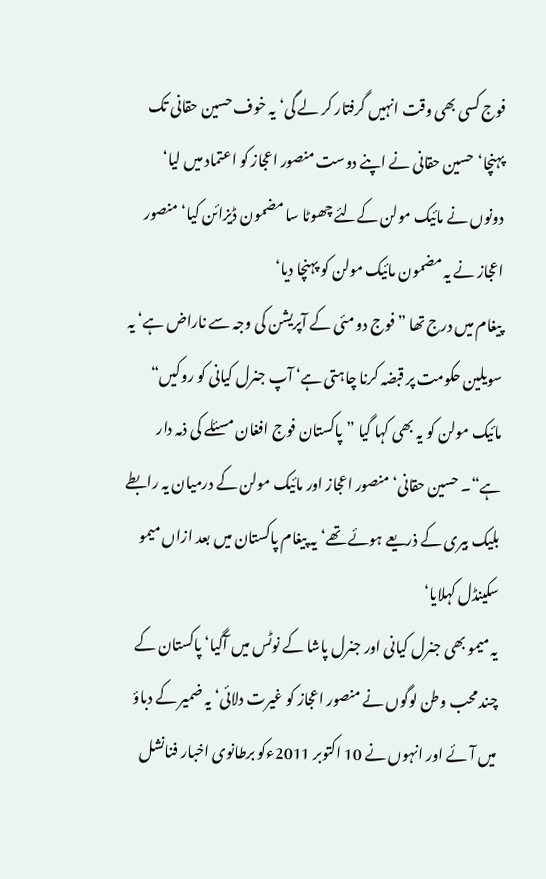فوج کسی بھی وقت انہیں گرفتار کر لے گی‘ یہ خوف حسین حقانی تک پہنچا‘ حسین حقانی نے اپنے دوست منصور اعجاز کو اعتماد میں لیا‘ دونوں نے مائیک مولن کےلئے چھوٹا سا مضمون ڈیزائن کیا‘ منصور اعجاز نے یہ مضمون مائیک مولن کو پہنچا دیا‘
پیغام میں درج تھا ”فوج دو مئی کے آپریشن کی وجہ سے ناراض ہے‘ یہ سویلین حکومت پر قبضہ کرنا چاہتی ہے‘ آپ جنرل کیانی کو روکیں“ مائیک مولن کو یہ بھی کہا گیا ”پاکستان فوج افغان مسئلے کی ذمہ دار ہے“۔ حسین حقانی‘ منصور اعجاز اور مائیک مولن کے درمیان یہ رابطے بلیک بیری کے ذریعے ہوئے تھے‘ یہ پیغام پاکستان میں بعد ازاں میمو سکینڈل کہلایا‘
یہ میمو بھی جنرل کیانی اور جنرل پاشا کے نوٹس میں آگیا‘ پاکستان کے چند محب وطن لوگوں نے منصور اعجاز کو غیرت دلائی‘ یہ ضمیر کے دباؤ میں آئے اور انہوں نے 10 اکتوبر 2011ءکو برطانوی اخبار فنانشل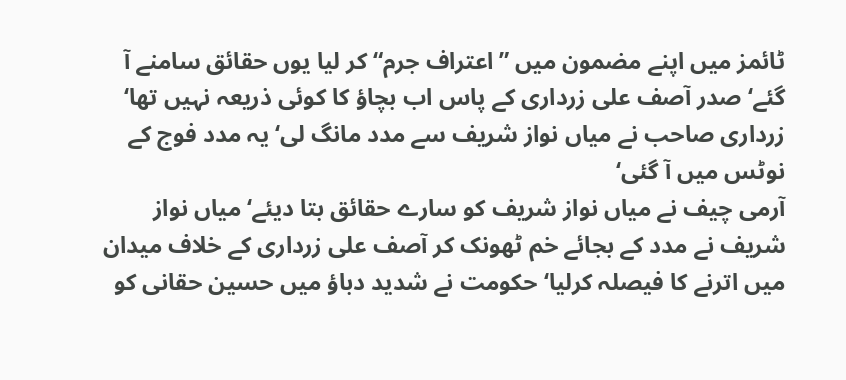ٹائمز میں اپنے مضمون میں ”اعتراف جرم“ کر لیا یوں حقائق سامنے آ گئے‘ صدر آصف علی زرداری کے پاس اب بچاؤ کا کوئی ذریعہ نہیں تھا‘ زرداری صاحب نے میاں نواز شریف سے مدد مانگ لی‘ یہ مدد فوج کے نوٹس میں آ گئی‘
آرمی چیف نے میاں نواز شریف کو سارے حقائق بتا دیئے‘ میاں نواز شریف نے مدد کے بجائے خم ٹھونک کر آصف علی زرداری کے خلاف میدان میں اترنے کا فیصلہ کرلیا‘ حکومت نے شدید دباؤ میں حسین حقانی کو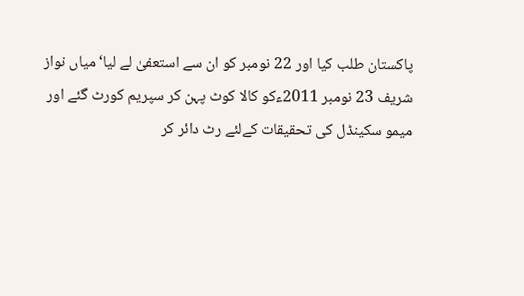پاکستان طلب کیا اور 22 نومبر کو ان سے استعفیٰ لے لیا‘میاں نواز شریف 23 نومبر 2011ءکو کالا کوٹ پہن کر سپریم کورٹ گئے اور میمو سکینڈل کی تحقیقات کےلئے رٹ دائر کر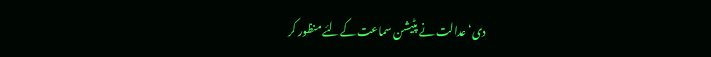دی‘ عدالت نے پٹیشن سماعت کےلئے منظور کر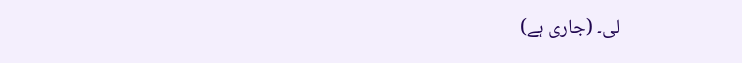لی۔ (جاری ہے)